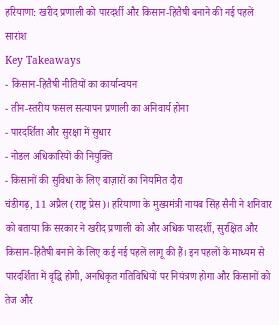हरियाणा: खरीद प्रणाली को पारदर्शी और किसान-हितैषी बनाने की नई पहलें
सारांश
Key Takeaways
- किसान-हितैषी नीतियों का कार्यान्वयन
- तीन-स्तरीय फसल सत्यापन प्रणाली का अनिवार्य होना
- पारदर्शिता और सुरक्षा में सुधार
- नोडल अधिकारियों की नियुक्ति
- किसानों की सुविधा के लिए बाज़ारों का नियमित दौरा
चंडीगढ़, 11 अप्रैल (राष्ट्र प्रेस)। हरियाणा के मुख्यमंत्री नायब सिंह सैनी ने शनिवार को बताया कि सरकार ने खरीद प्रणाली को और अधिक पारदर्शी, सुरक्षित और किसान-हितैषी बनाने के लिए कई नई पहलें लागू की हैं। इन पहलों के माध्यम से पारदर्शिता में वृद्धि होगी, अनधिकृत गतिविधियों पर नियंत्रण होगा और किसानों को तेज और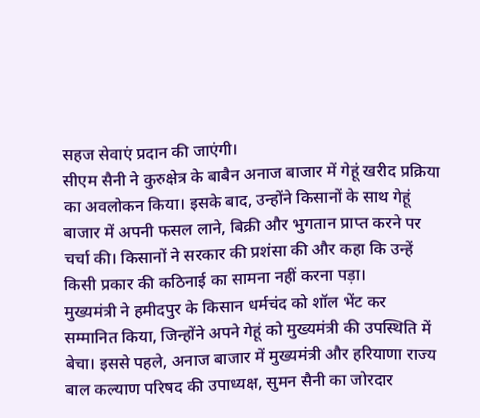सहज सेवाएं प्रदान की जाएंगी।
सीएम सैनी ने कुरुक्षेत्र के बाबैन अनाज बाजार में गेहूं खरीद प्रक्रिया का अवलोकन किया। इसके बाद, उन्होंने किसानों के साथ गेहूं बाजार में अपनी फसल लाने, बिक्री और भुगतान प्राप्त करने पर चर्चा की। किसानों ने सरकार की प्रशंसा की और कहा कि उन्हें किसी प्रकार की कठिनाई का सामना नहीं करना पड़ा।
मुख्यमंत्री ने हमीदपुर के किसान धर्मचंद को शॉल भेंट कर सम्मानित किया, जिन्होंने अपने गेहूं को मुख्यमंत्री की उपस्थिति में बेचा। इससे पहले, अनाज बाजार में मुख्यमंत्री और हरियाणा राज्य बाल कल्याण परिषद की उपाध्यक्ष, सुमन सैनी का जोरदार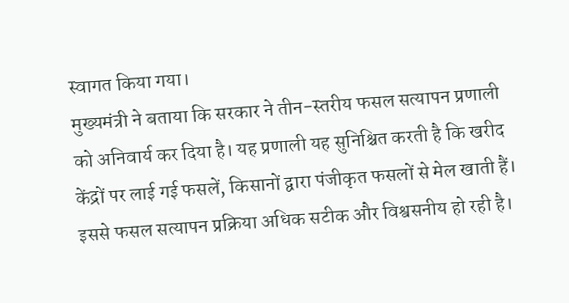स्वागत किया गया।
मुख्यमंत्री ने बताया कि सरकार ने तीन-स्तरीय फसल सत्यापन प्रणाली को अनिवार्य कर दिया है। यह प्रणाली यह सुनिश्चित करती है कि खरीद केंद्रों पर लाई गई फसलें, किसानों द्वारा पंजीकृत फसलों से मेल खाती हैं। इससे फसल सत्यापन प्रक्रिया अधिक सटीक और विश्वसनीय हो रही है।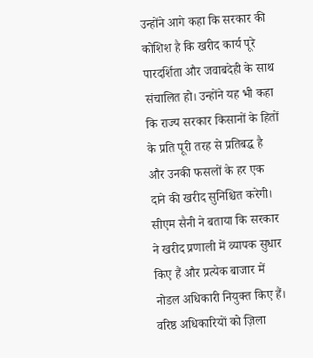उन्होंने आगे कहा कि सरकार की कोशिश है कि खरीद कार्य पूरे पारदर्शिता और जवाबदेही के साथ संचालित हो। उन्होंने यह भी कहा कि राज्य सरकार किसानों के हितों के प्रति पूरी तरह से प्रतिबद्ध है और उनकी फसलों के हर एक दाने की खरीद सुनिश्चित करेगी।
सीएम सैनी ने बताया कि सरकार ने खरीद प्रणाली में व्यापक सुधार किए हैं और प्रत्येक बाजार में नोडल अधिकारी नियुक्त किए हैं। वरिष्ठ अधिकारियों को ज़िला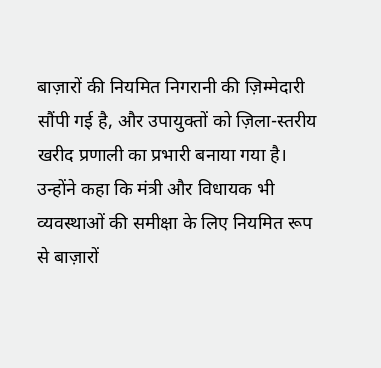बाज़ारों की नियमित निगरानी की ज़िम्मेदारी सौंपी गई है, और उपायुक्तों को ज़िला-स्तरीय खरीद प्रणाली का प्रभारी बनाया गया है।
उन्होंने कहा कि मंत्री और विधायक भी व्यवस्थाओं की समीक्षा के लिए नियमित रूप से बाज़ारों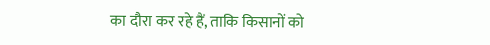का दौरा कर रहे हैं, ताकि किसानों को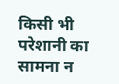किसी भी परेशानी का सामना न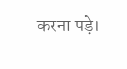करना पड़े।